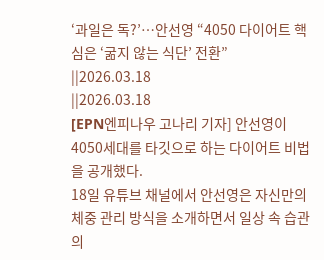‘과일은 독?’…안선영 “4050 다이어트 핵심은 ‘굶지 않는 식단’ 전환”
||2026.03.18
||2026.03.18
[EPN엔피나우 고나리 기자] 안선영이 4050세대를 타깃으로 하는 다이어트 비법을 공개했다.
18일 유튜브 채널에서 안선영은 자신만의 체중 관리 방식을 소개하면서 일상 속 습관의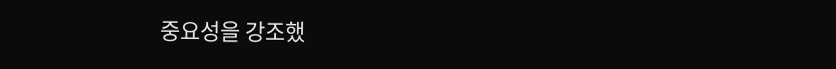중요성을 강조했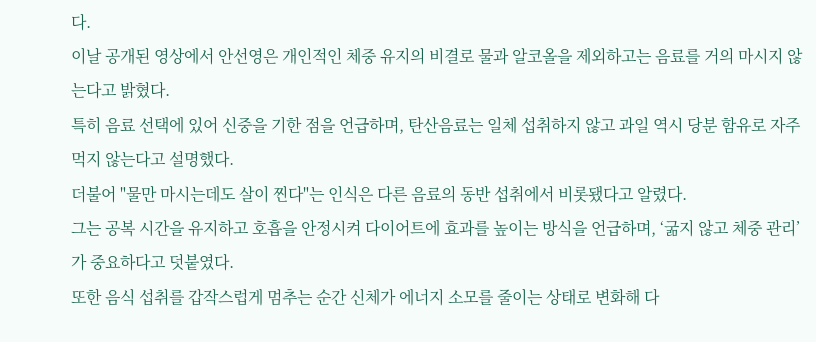다.
이날 공개된 영상에서 안선영은 개인적인 체중 유지의 비결로 물과 알코올을 제외하고는 음료를 거의 마시지 않는다고 밝혔다.
특히 음료 선택에 있어 신중을 기한 점을 언급하며, 탄산음료는 일체 섭취하지 않고 과일 역시 당분 함유로 자주 먹지 않는다고 설명했다.
더불어 "물만 마시는데도 살이 찐다"는 인식은 다른 음료의 동반 섭취에서 비롯됐다고 알렸다.
그는 공복 시간을 유지하고 호흡을 안정시켜 다이어트에 효과를 높이는 방식을 언급하며, ‘굶지 않고 체중 관리’가 중요하다고 덧붙였다.
또한 음식 섭취를 갑작스럽게 멈추는 순간 신체가 에너지 소모를 줄이는 상태로 변화해 다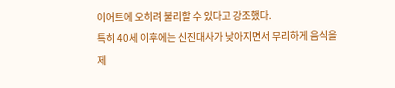이어트에 오히려 불리할 수 있다고 강조했다.
특히 40세 이후에는 신진대사가 낮아지면서 무리하게 음식을 제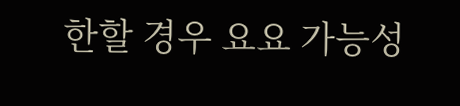한할 경우 요요 가능성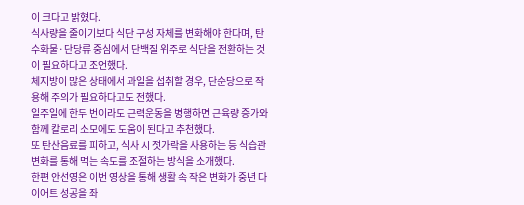이 크다고 밝혔다.
식사량을 줄이기보다 식단 구성 자체를 변화해야 한다며, 탄수화물·단당류 중심에서 단백질 위주로 식단을 전환하는 것이 필요하다고 조언했다.
체지방이 많은 상태에서 과일을 섭취할 경우, 단순당으로 작용해 주의가 필요하다고도 전했다.
일주일에 한두 번이라도 근력운동을 병행하면 근육량 증가와 함께 칼로리 소모에도 도움이 된다고 추천했다.
또 탄산음료를 피하고, 식사 시 젓가락을 사용하는 등 식습관 변화를 통해 먹는 속도를 조절하는 방식을 소개했다.
한편 안선영은 이번 영상을 통해 생활 속 작은 변화가 중년 다이어트 성공을 좌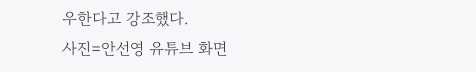우한다고 강조했다.
사진=안선영 유튜브 화면